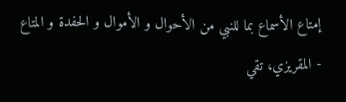إمتاع الأسماع بما للنبي من الأحوال و الأموال و الحفدة و المتاع - المقريزي، تقي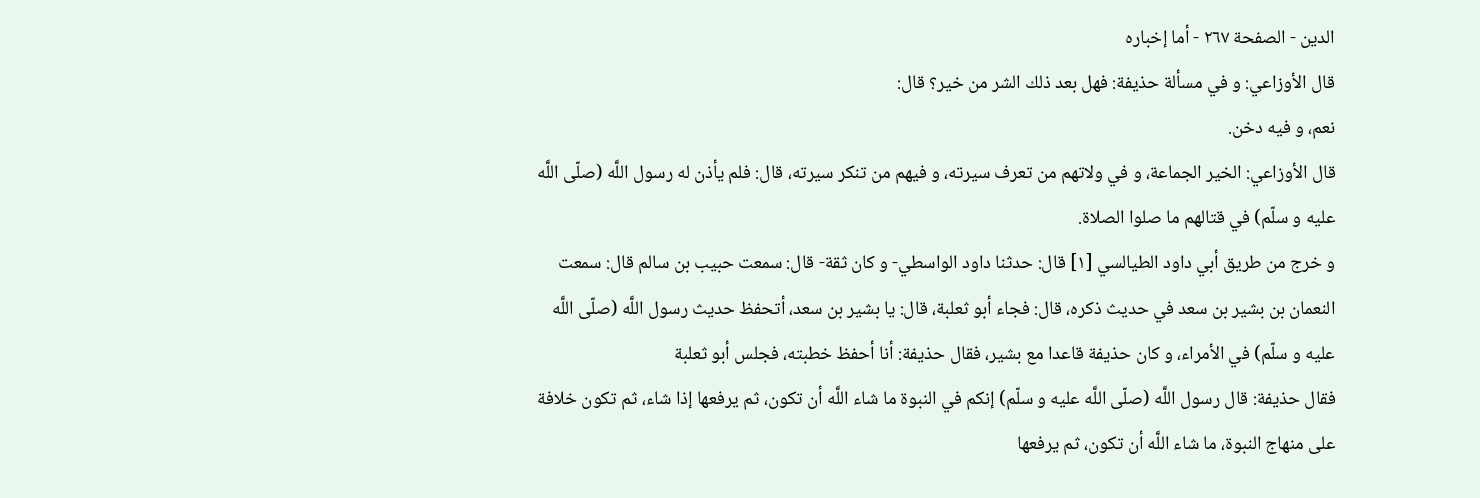الدين - الصفحة ٢٦٧ - أما إخباره
قال الأوزاعي: و في مسألة حذيفة: فهل بعد ذلك الشر من خير؟ قال:
نعم، و فيه دخن.
قال الأوزاعي: الخير الجماعة، و في ولاتهم من تعرف سيرته، و فيهم من تنكر سيرته، قال: فلم يأذن له رسول اللَّه (صلّى اللَّه عليه و سلّم) في قتالهم ما صلوا الصلاة.
و خرج من طريق أبي داود الطيالسي [١] قال: حدثنا داود الواسطي- و كان ثقة- قال: سمعت حبيب بن سالم قال: سمعت النعمان بن بشير بن سعد في حديث ذكره، قال: فجاء أبو ثعلبة، قال: يا بشير بن سعد، أتحفظ حديث رسول اللَّه (صلّى اللَّه عليه و سلّم) في الأمراء، و كان حذيفة قاعدا مع بشير، فقال حذيفة: أنا أحفظ خطبته، فجلس أبو ثعلبة
فقال حذيفة: قال رسول اللَّه (صلّى اللَّه عليه و سلّم) إنكم في النبوة ما شاء اللَّه أن تكون، ثم يرفعها إذا شاء، ثم تكون خلافة على منهاج النبوة، ما شاء اللَّه أن تكون، ثم يرفعها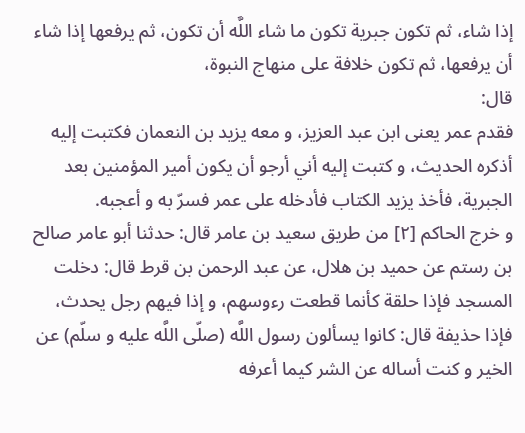إذا شاء، ثم تكون جبرية تكون ما شاء اللَّه أن تكون، ثم يرفعها إذا شاء أن يرفعها، ثم تكون خلافة على منهاج النبوة،
قال:
فقدم عمر يعنى ابن عبد العزيز، و معه يزيد بن النعمان فكتبت إليه أذكره الحديث، و كتبت إليه أني أرجو أن يكون أمير المؤمنين بعد الجبرية، فأخذ يزيد الكتاب فأدخله على عمر فسرّ به و أعجبه.
و خرج الحاكم [٢] من طريق سعيد بن عامر قال: حدثنا أبو عامر صالح بن رستم عن حميد بن هلال، عن عبد الرحمن بن قرط قال: دخلت المسجد فإذا حلقة كأنما قطعت رءوسهم، و إذا فيهم رجل يحدث، فإذا حذيفة قال: كانوا يسألون رسول اللَّه (صلّى اللَّه عليه و سلّم) عن الخير و كنت أساله عن الشر كيما أعرفه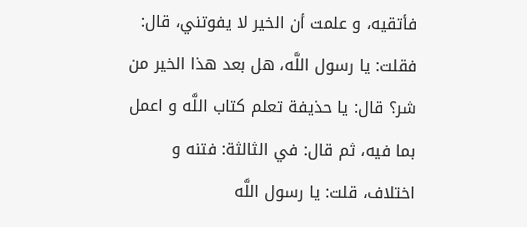فأتقيه، و علمت أن الخير لا يفوتني، قال: فقلت: يا رسول اللَّه، هل بعد هذا الخير من شر؟ قال: يا حذيفة تعلم كتاب اللَّه و اعمل بما فيه، ثم قال: في الثالثة: فتنه و اختلاف، قلت: يا رسول اللَّه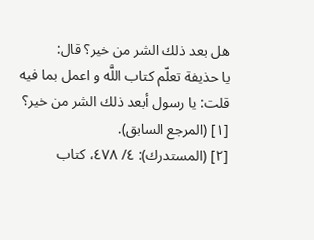هل بعد ذلك الشر من خير؟ قال:
يا حذيفة تعلّم كتاب اللَّه و اعمل بما فيه قلت: يا رسول أبعد ذلك الشر من خير؟
[١] (المرجع السابق).
[٢] (المستدرك): ٤/ ٤٧٨، كتاب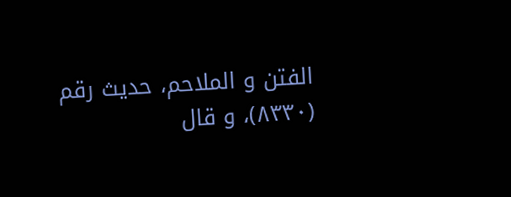الفتن و الملاحم، حديث رقم (٨٣٣٠)، و قال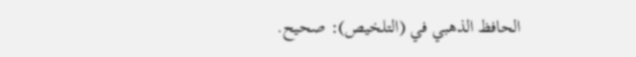الحافظ الذهبي في (التلخيص): صحيح.